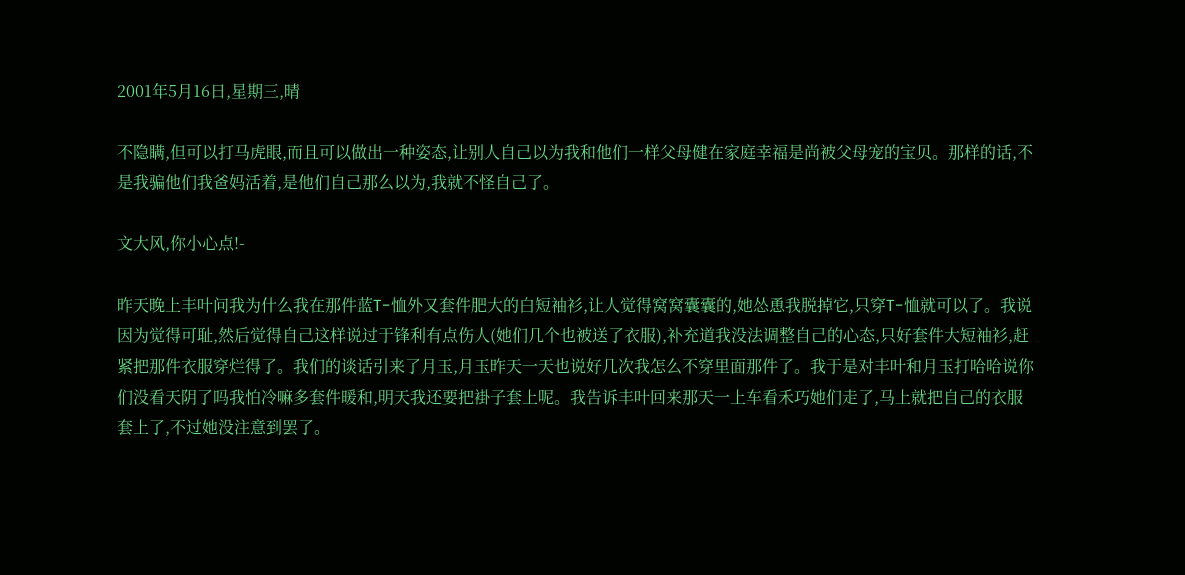2001年5月16日,星期三,晴

不隐瞒,但可以打马虎眼,而且可以做出一种姿态,让别人自己以为我和他们一样父母健在家庭幸福是尚被父母宠的宝贝。那样的话,不是我骗他们我爸妈活着,是他们自己那么以为,我就不怪自己了。

文大风,你小心点!-

昨天晚上丰叶问我为什么我在那件蓝T-恤外又套件肥大的白短袖衫,让人觉得窝窝囊囊的,她怂恿我脱掉它,只穿T-恤就可以了。我说因为觉得可耻,然后觉得自己这样说过于锋利有点伤人(她们几个也被送了衣服),补充道我没法调整自己的心态,只好套件大短袖衫,赶紧把那件衣服穿烂得了。我们的谈话引来了月玉,月玉昨天一天也说好几次我怎么不穿里面那件了。我于是对丰叶和月玉打哈哈说你们没看天阴了吗我怕冷嘛多套件暖和,明天我还要把褂子套上呢。我告诉丰叶回来那天一上车看禾巧她们走了,马上就把自己的衣服套上了,不过她没注意到罢了。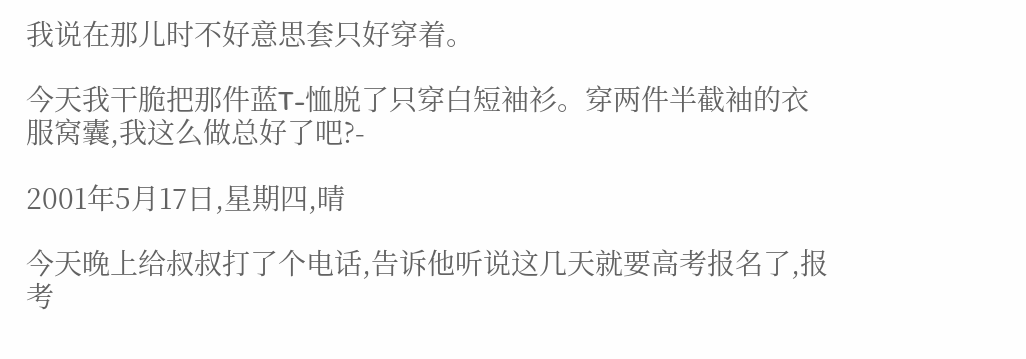我说在那儿时不好意思套只好穿着。

今天我干脆把那件蓝T-恤脱了只穿白短袖衫。穿两件半截袖的衣服窝囊,我这么做总好了吧?-

2001年5月17日,星期四,晴

今天晚上给叔叔打了个电话,告诉他听说这几天就要高考报名了,报考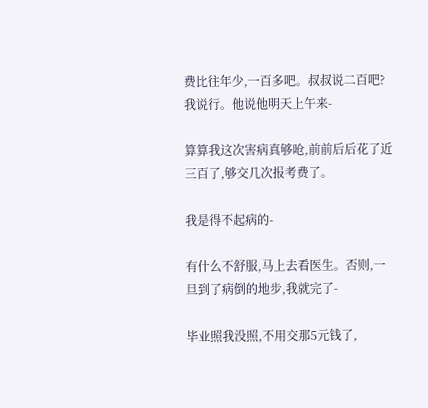费比往年少,一百多吧。叔叔说二百吧?我说行。他说他明天上午来-

算算我这次害病真够呛,前前后后花了近三百了,够交几次报考费了。

我是得不起病的-

有什么不舒服,马上去看医生。否则,一旦到了病倒的地步,我就完了-

毕业照我没照,不用交那5元钱了,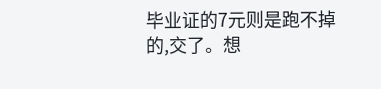毕业证的7元则是跑不掉的,交了。想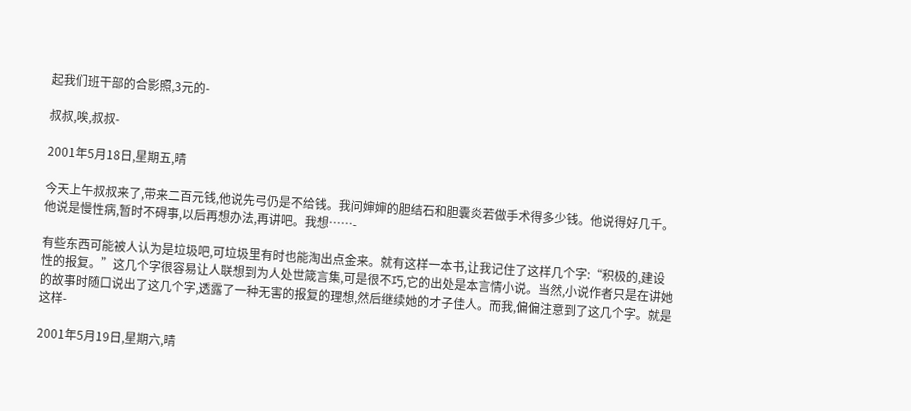起我们班干部的合影照,3元的-

叔叔,唉,叔叔-

2001年5月18日,星期五,晴

今天上午叔叔来了,带来二百元钱,他说先弓仍是不给钱。我问婶婶的胆结石和胆囊炎若做手术得多少钱。他说得好几千。他说是慢性病,暂时不碍事,以后再想办法,再讲吧。我想……-

有些东西可能被人认为是垃圾吧,可垃圾里有时也能淘出点金来。就有这样一本书,让我记住了这样几个字:“积极的,建设性的报复。”这几个字很容易让人联想到为人处世箴言集,可是很不巧,它的出处是本言情小说。当然,小说作者只是在讲她的故事时随口说出了这几个字,透露了一种无害的报复的理想,然后继续她的才子佳人。而我,偏偏注意到了这几个字。就是这样-

2001年5月19日,星期六,晴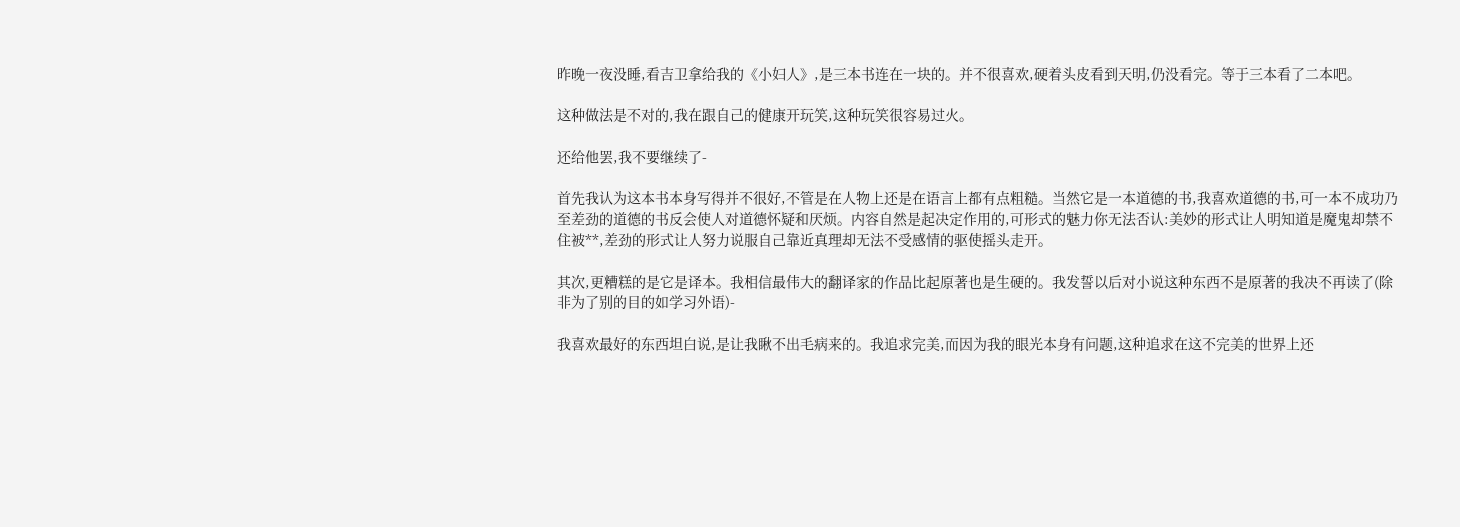昨晚一夜没睡,看吉卫拿给我的《小妇人》,是三本书连在一块的。并不很喜欢,硬着头皮看到天明,仍没看完。等于三本看了二本吧。

这种做法是不对的,我在跟自己的健康开玩笑,这种玩笑很容易过火。

还给他罢,我不要继续了-

首先我认为这本书本身写得并不很好,不管是在人物上还是在语言上都有点粗糙。当然它是一本道德的书,我喜欢道德的书,可一本不成功乃至差劲的道德的书反会使人对道德怀疑和厌烦。内容自然是起决定作用的,可形式的魅力你无法否认:美妙的形式让人明知道是魔鬼却禁不住被**,差劲的形式让人努力说服自己靠近真理却无法不受感情的驱使摇头走开。

其次,更糟糕的是它是译本。我相信最伟大的翻译家的作品比起原著也是生硬的。我发誓以后对小说这种东西不是原著的我决不再读了(除非为了别的目的如学习外语)-

我喜欢最好的东西坦白说,是让我瞅不出毛病来的。我追求完美,而因为我的眼光本身有问题,这种追求在这不完美的世界上还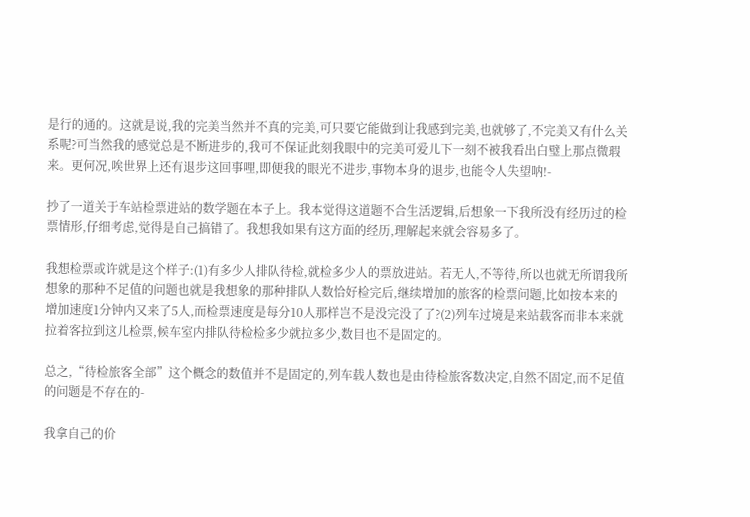是行的通的。这就是说,我的完美当然并不真的完美,可只要它能做到让我感到完美,也就够了,不完美又有什么关系呢?可当然我的感觉总是不断进步的,我可不保证此刻我眼中的完美可爱儿下一刻不被我看出白璧上那点微瑕来。更何况,唉世界上还有退步这回事哩,即便我的眼光不进步,事物本身的退步,也能令人失望呐!-

抄了一道关于车站检票进站的数学题在本子上。我本觉得这道题不合生活逻辑,后想象一下我所没有经历过的检票情形,仔细考虑,觉得是自己搞错了。我想我如果有这方面的经历,理解起来就会容易多了。

我想检票或许就是这个样子:(1)有多少人排队待检,就检多少人的票放进站。若无人,不等待,所以也就无所谓我所想象的那种不足值的问题也就是我想象的那种排队人数恰好检完后,继续增加的旅客的检票问题,比如按本来的增加速度1分钟内又来了5人,而检票速度是每分10人那样岂不是没完没了了?(2)列车过境是来站载客而非本来就拉着客拉到这儿检票,候车室内排队待检检多少就拉多少,数目也不是固定的。

总之,“待检旅客全部”这个概念的数值并不是固定的,列车载人数也是由待检旅客数决定,自然不固定,而不足值的问题是不存在的-

我拿自己的价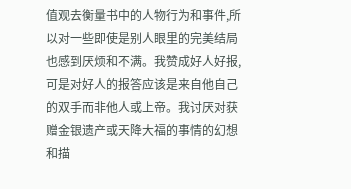值观去衡量书中的人物行为和事件,所以对一些即使是别人眼里的完美结局也感到厌烦和不满。我赞成好人好报,可是对好人的报答应该是来自他自己的双手而非他人或上帝。我讨厌对获赠金银遗产或天降大福的事情的幻想和描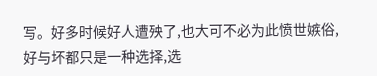写。好多时候好人遭殃了,也大可不必为此愤世嫉俗,好与坏都只是一种选择,选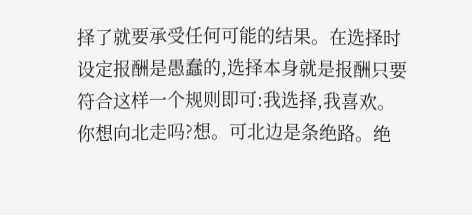择了就要承受任何可能的结果。在选择时设定报酬是愚蠢的,选择本身就是报酬只要符合这样一个规则即可:我选择,我喜欢。你想向北走吗?想。可北边是条绝路。绝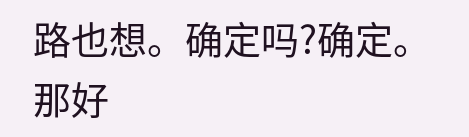路也想。确定吗?确定。那好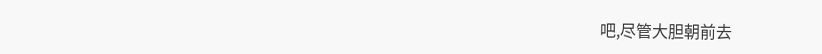吧,尽管大胆朝前去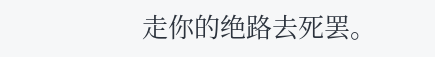走你的绝路去死罢。